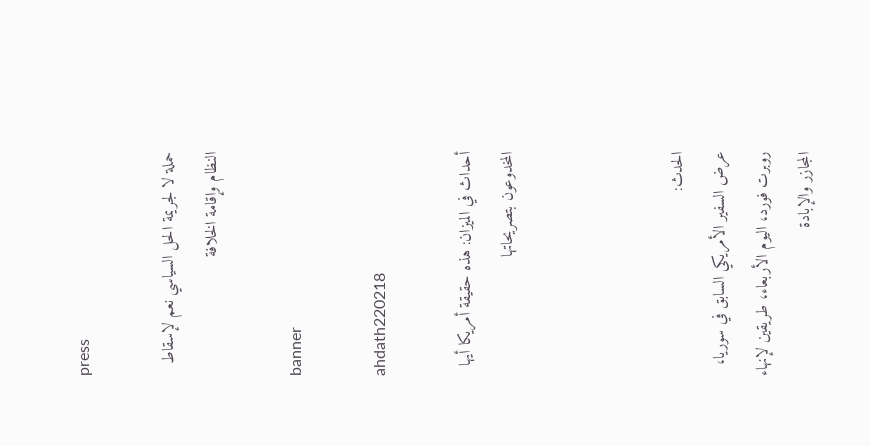press

حملة لا لجريمة الحل السياسي نعم لإسقاط النظام وإقامة الخلافة

banner

ahdath220218

أحداث في الميزان: هذه حقيقة أمريكا أيها المخدوعون بتصريحاتها



الحدث:
عرض السفير الأمريكي السابق في سوريا، روبرت فورد، اليوم الأربعاء، طريقين لإنهاء المجازر والإبادة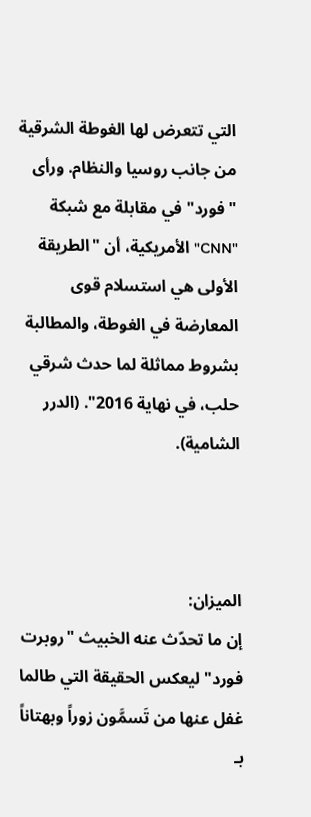التي تتعرض لها الغوطة الشرقية من جانب روسيا والنظام. ورأى "فورد" في مقابلة مع شبكة "CNN" الأمريكية، أن "الطريقة الأولى هي استسلام قوى المعارضة في الغوطة، والمطالبة بشروط مماثلة لما حدث شرقي حلب، في نهاية 2016". (الدرر الشامية).



الميزان:
إن ما تحدّث عنه الخبيث "روبرت فورد" ليعكس الحقيقة التي طالما غفل عنها من تَسمَّون زوراً وبهتاناً بـ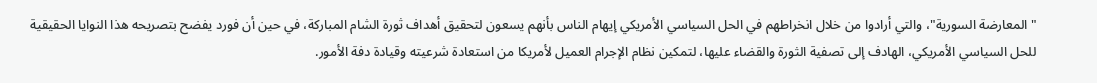"المعارضة السورية"، والتي أرادوا من خلال انخراطهم في الحل السياسي الأمريكي إيهام الناس بأنهم يسعون لتحقيق أهداف ثورة الشام المباركة، في حين أن فورد يفضح بتصريحه هذا النوايا الحقيقية للحل السياسي الأمريكي، الهادف إلى تصفية الثورة والقضاء عليها، لتمكين نظام الإجرام العميل لأمريكا من استعادة شرعيته وقيادة دفة الأمور.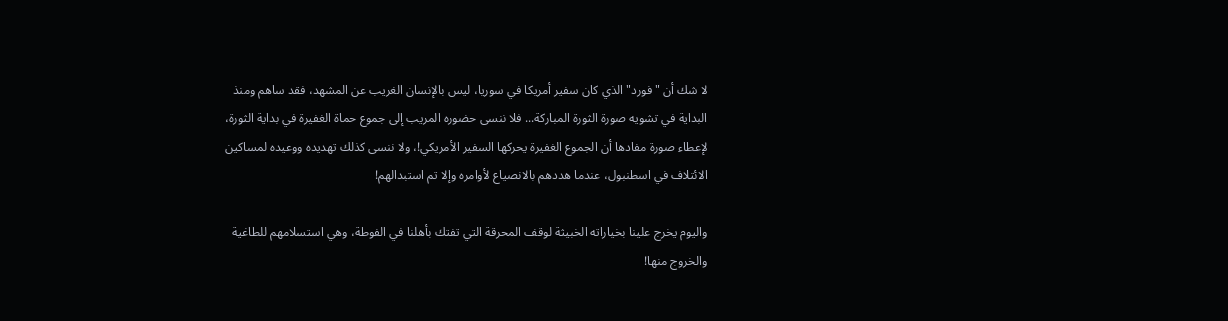لا شك أن "فورد" الذي كان سفير أمريكا في سوريا، ليس بالإنسان الغريب عن المشهد، فقد ساهم ومنذ البداية في تشويه صورة الثورة المباركة... فلا ننسى حضوره المريب إلى جموع حماة الغفيرة في بداية الثورة، لإعطاء صورة مفادها أن الجموع الغفيرة يحركها السفير الأمريكي!، ولا ننسى كذلك تهديده ووعيده لمساكين الائتلاف في اسطنبول، عندما هددهم بالانصياع لأوامره وإلا تم استبدالهم!

واليوم يخرج علينا بخياراته الخبيثة لوقف المحرقة التي تفتك بأهلنا في الفوطة، وهي استسلامهم للطاغية والخروج منها!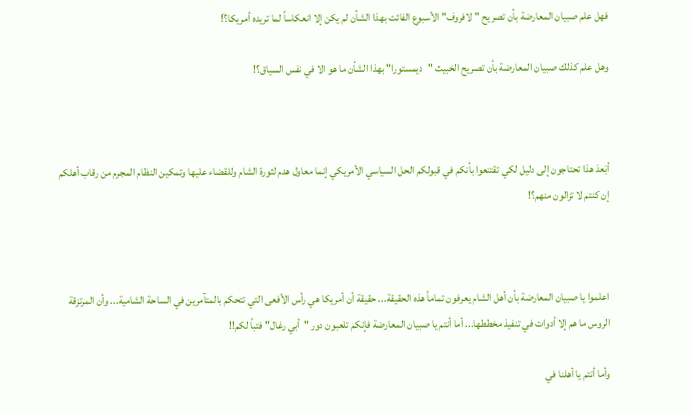فهل علم صبيان المعارضة بأن تصريح "لافروف" الأسبوع الفائت بهذا الشأن لم يكن إلا انعكاساً لما تريده أمريكا؟َ!

وهل علم كذلك صبيان المعارضة بأن تصريح الخبيث "ديمستورا" بهذا الشأن ما هو الا في نفس السياق؟!



أبَعدَ هذا تحتاجون إلى دليل لكي تقتنعوا بأنكم في قبولكم الحل السياسي الأمريكي إنما معاول هدم لثورة الشام وللقضاء عليها وتمكين النظام المجرم من رقاب أهلكم إن كنتم لا تزالون منهم؟!



اعلموا يا صبيان المعارضة بأن أهل الشام يعرفون تماماً هذه الحقيقة... حقيقة أن أمريكا هي رأس الأفعى التي تتحكم بالمتآمرين في الساحة الشامية... وأن المرتزقة الروس ما هم إلا أدوات في تنفيذ مخططها... أما أنتم يا صبيان المعارضة فإنكم تلعبون دور "أبي رغال" فتباً لكم!!

وأما أنتم يا أهلنا في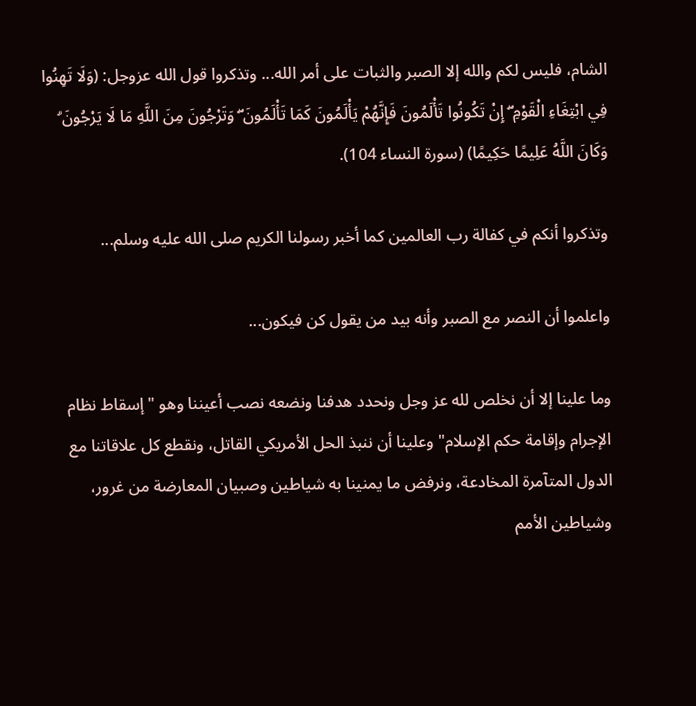الشام، فليس لكم والله إلا الصبر والثبات على أمر الله... وتذكروا قول الله عزوجل: (وَلَا تَهِنُوا فِي ابْتِغَاءِ الْقَوْمِ ۖ إِنْ تَكُونُوا تَأْلَمُونَ فَإِنَّهُمْ يَأْلَمُونَ كَمَا تَأْلَمُونَ ۖ وَتَرْجُونَ مِنَ اللَّهِ مَا لَا يَرْجُونَ ۗ وَكَانَ اللَّهُ عَلِيمًا حَكِيمًا) (سورة النساء 104).

وتذكروا أنكم في كفالة رب العالمين كما أخبر رسولنا الكريم صلى الله عليه وسلم...

واعلموا أن النصر مع الصبر وأنه بيد من يقول كن فيكون...

وما علينا إلا أن نخلص لله عز وجل ونحدد هدفنا ونضعه نصب أعيننا وهو "إسقاط نظام الإجرام وإقامة حكم الإسلام" وعلينا أن ننبذ الحل الأمريكي القاتل، ونقطع كل علاقاتنا مع الدول المتآمرة المخادعة، ونرفض ما يمنينا به شياطين وصبيان المعارضة من غرور، وشياطين الأمم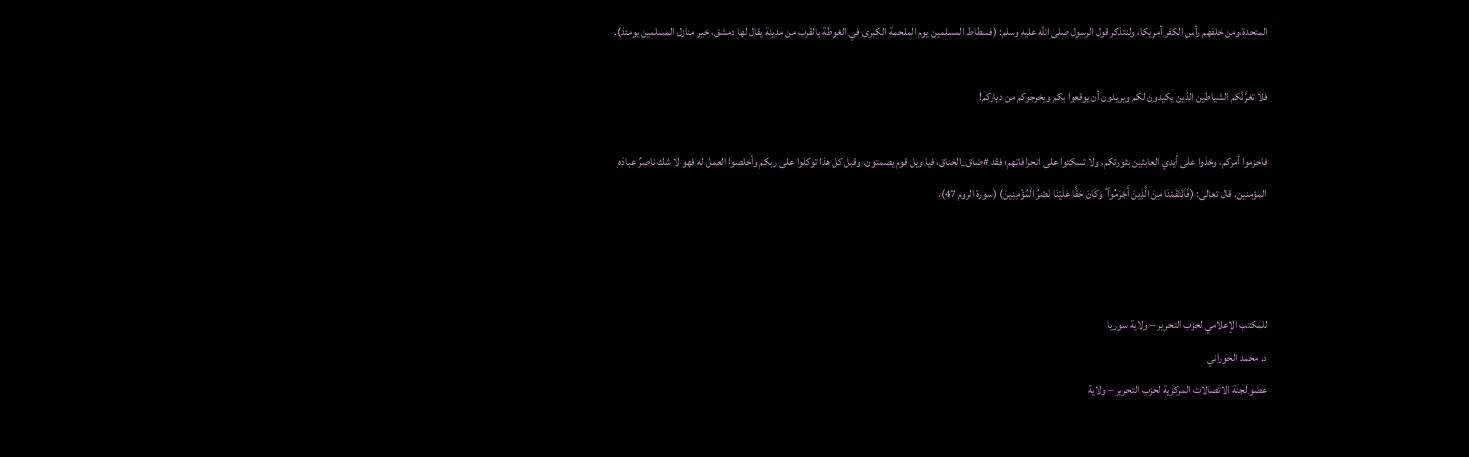المتحدة،ومن خلفهم رأس الكفر أمريكا، ولنتذكر قول الرسول صلى الله عليه وسلم: (فسطاط المسلمين يوم الملحمة الكبرى في الغوطة بالقرب من مدينة يقال لها دمشق، خير منازل المسلمين يومئذ).

فلا تغرَّنَّكم الشياطين الذين يكيدون لكم ويريدون أن يوقعوا بكم ويخرجوكم من دياركم!

فاحزموا أمركم، وخذوا على أيدي العابثين بثورتكم، ولا تسكتوا على انحرافاتهم؛ فقد #ضاق_الخناق، فيا ويل قوم يصمتون. وقبل كل هذا توكلوا على ربكم وأخلصوا العمل له فهو لا شك ناصرٌ عبادَه المؤمنين. قال تعالى: (فَانْتَقَمْنَا مِنَ الَّذِينَ أَجْرَمُوا ۖ وَكَانَ حَقًّا عَلَيْنَا نَصْرُ الْمُؤْمِنِينَ) (سورة الروم 47).



للمكتب الإعلامي لحزب التحرير – ولاية سوريا
د. محمد الحوراني
عضو لجنة الاتصالات المركزية لحزب التحرير – ولاية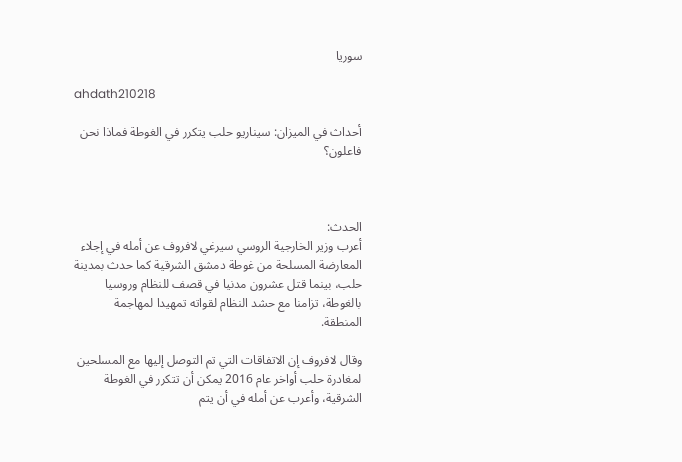سوريا

ahdath210218

أحداث في الميزان: سيناريو حلب يتكرر في الغوطة فماذا نحن فاعلون؟



الحدث:
أعرب وزير الخارجية الروسي سيرغي لافروف عن أمله في إجلاء المعارضة المسلحة من غوطة دمشق الشرقية كما حدث بمدينة حلب، بينما قتل عشرون مدنيا في قصف للنظام وروسيا بالغوطة، تزامنا مع حشد النظام لقواته تمهيدا لمهاجمة المنطقة.

وقال لافروف إن الاتفاقات التي تم التوصل إليها مع المسلحين لمغادرة حلب أواخر عام 2016 يمكن أن تتكرر في الغوطة الشرقية، وأعرب عن أمله في أن يتم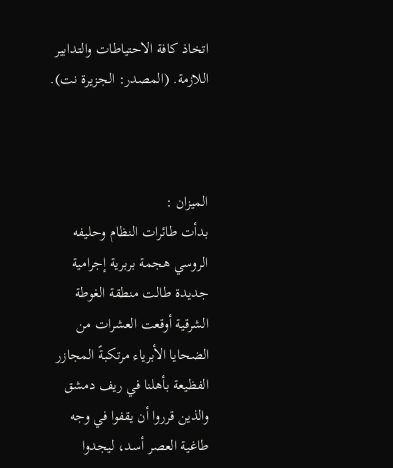اتخاذ كافة الاحتياطات والتدابير اللازمة. (المصدر: الجزيرة نت).



الميزان :
بدأت طائرات النظام وحليفه الروسي هجمة بربرية إجرامية جديدة طالت منطقة الغوطة الشرقية أوقعت العشرات من الضحايا الأبرياء مرتكبةً المجازر الفظيعة بأهلنا في ريف دمشق والذين قرروا أن يقفوا في وجه طاغية العصر أسد، ليجدوا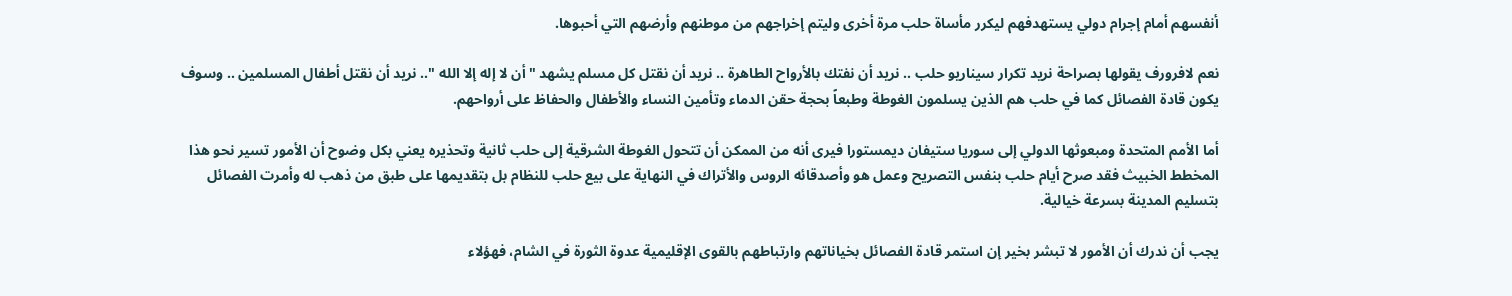أنفسهم أمام إجرام دولي يستهدفهم ليكرر مأساة حلب مرة أخرى وليتم إخراجهم من موطنهم وأرضهم التي أحبوها.

نعم لافرورف يقولها بصراحة نريد تكرار سيناريو حلب .. نريد أن نفتك بالأرواح الطاهرة .. نريد أن نقتل كل مسلم يشهد "أن لا إله إلا الله ".. نريد أن نقتل أطفال المسلمين .. وسوف يكون قادة الفصائل كما في حلب هم الذين يسلمون الغوطة وطبعاً بحجة حقن الدماء وتأمين النساء والأطفال والحفاظ على أرواحهم.

أما الأمم المتحدة ومبعوثها الدولي إلى سوريا ستيفان ديمستورا فيرى أنه من الممكن أن تتحول الغوطة الشرقية إلى حلب ثانية وتحذيره يعني بكل وضوح أن الأمور تسير نحو هذا المخطط الخبيث فقد صرح أيام حلب بنفس التصريح وعمل هو وأصدقائه الروس والأتراك في النهاية على بيع حلب للنظام بل بتقديمها على طبق من ذهب له وأمرت الفصائل بتسليم المدينة بسرعة خيالية.

يجب أن ندرك أن الأمور لا تبشر بخير إن استمر قادة الفصائل بخياناتهم وارتباطهم بالقوى الإقليمية عدوة الثورة في الشام، فهؤلاء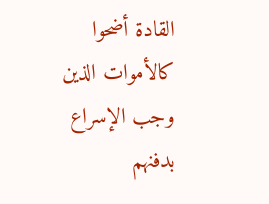القادة أضحوا كالأموات الذين وجب الإسراع بدفنهم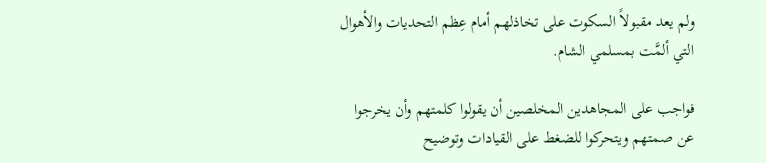ولم يعد مقبولاً السكوت على تخاذلهم أمام عِظم التحديات والأهوال التي ألمَّت بمسلمي الشام.

فواجب على المجاهدين المخلصين أن يقولوا كلمتهم وأن يخرجوا عن صمتهم ويتحركوا للضغط على القيادات وتوضيح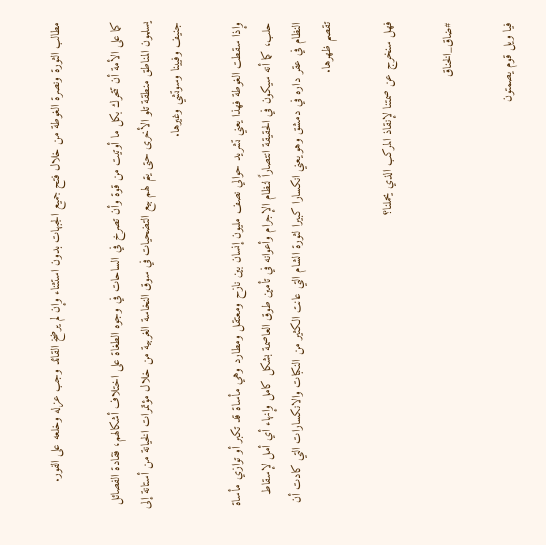مطالب الثورة ونصرة الغوطة من خلال فتح جميع الجبهات بدون استثناء وإن لم يرضخ القائد وجب عزله وخلعه على الفور.

كما على الأمة أن تتحرك بكل ما أوتيت من قوة وأن تصرخ في الساحات في وجوه الطغاة على اختلاف أشكالهم، فقادة الفصائل يسلمون المناطق منطقة تلو الأخرى حتى يتم لهم بيع التضحيات في سوق النخاسة الغربية من خلال مؤتمرات الخيانة من أستانة إلى جنيف وفيينا وسوتشي وغيرها.

وإذا سقطت الغوطة فهذا يعني تشريد حوالي نصف مليون إنسان بين نازح ومعتقل ومطارد وهي مأساة قد تكبر أو توازي مأساة حلب، كما أنه سيكون في الحقيقة انتصاراً لنظام الإجرام وأعوانه في تأمين طوق العاصمة بشكل كامل وإنهاء أي أمل لإسقاط النظام في عقر داره في دمشق وهو يعني انكسارا كبيرا لثورة الشام التي عانت الكثير من النكبات والانكسارات التي كادت أن تقصم ظهرها.

فهل سنخرج عن صمتنا لإنقاذ المركب الذي يحملنا؟

#ضاق_الخناق

فيا ويل قوم يصمتون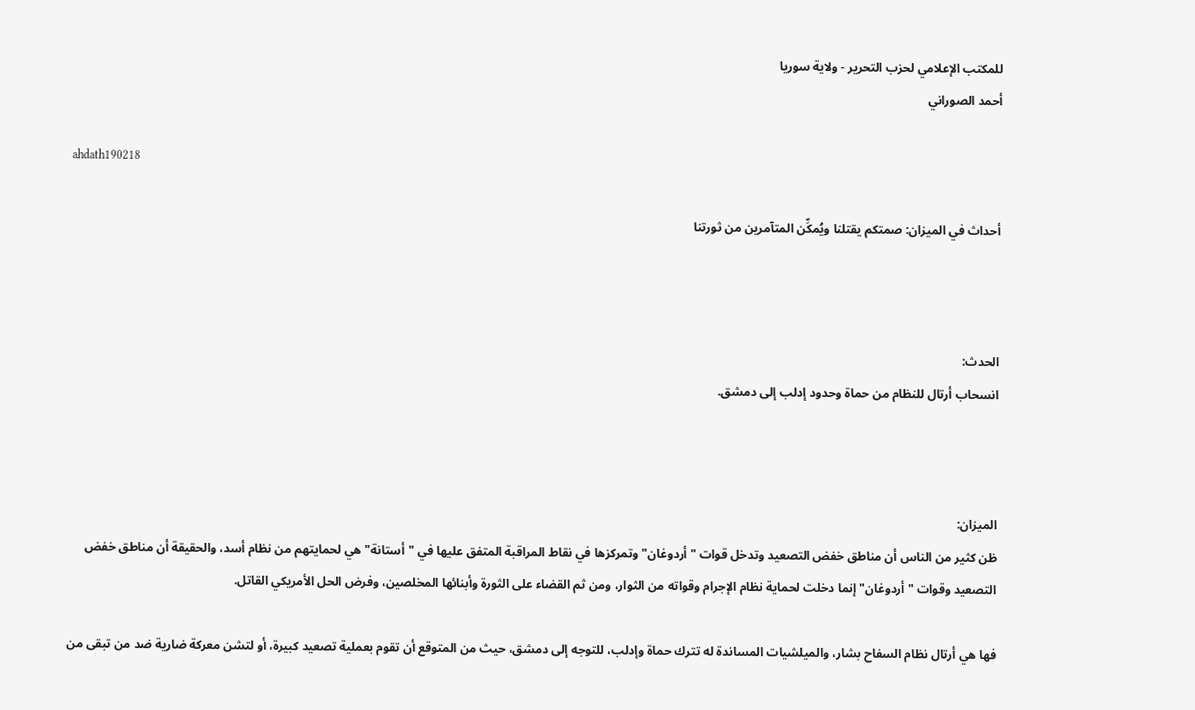للمكتب الإعلامي لحزب التحرير - ولاية سوريا
أحمد الصوراني

ahdath190218

أحداث في الميزان: صمتكم يقتلنا ويُمكِّن المتآمرين من ثورتنا



الحدث:
انسحاب أرتال للنظام من حماة وحدود إدلب إلى دمشق.



الميزان:
ظن كثير من الناس أن مناطق خفض التصعيد وتدخل قوات "أردوغان" وتمركزها في نقاط المراقبة المتفق عليها في "أستانة" هي لحمايتهم من نظام أسد، والحقيقة أن مناطق خفض التصعيد وقوات "أردوغان" إنما دخلت لحماية نظام الإجرام وقواته من الثوار، ومن ثم القضاء على الثورة وأبنائها المخلصين، وفرض الحل الأمريكي القاتل.

فها هي أرتال نظام السفاح بشار، والميلشيات المساندة له تترك حماة وإدلب، للتوجه إلى دمشق، حيث من المتوقع أن تقوم بعملية تصعيد كبيرة، أو لتشن معركة ضارية ضد من تبقى من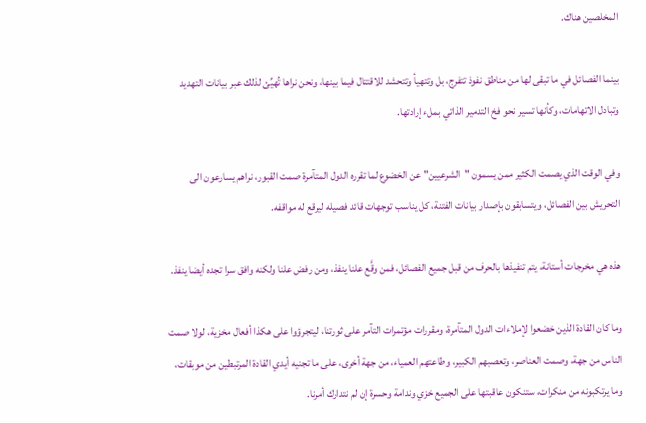المخلصين هناك.

بينما الفصائل في ما تبقى لها من مناطق نفوذ تتفرج، بل وتتهيأ وتتحشد للاقتتال فيما بينها، ونحن نراها تُهيِّئ لذلك عبر بيانات التهديد وتبادل الاتهامات، وكأنها تسير نحو فخ التدمير الذاتي بملء إرادتها.

وفي الوقت الذي يصمت الكثير ممن يسمون "الشرعيين" عن الخضوع لما تقرره الدول المتآمرة صمت القبور، نراهم يسارعون الى التحريش بين الفصائل، ويتسابقون بإصدار بيانات الفتنة، كل يناسب توجهات قائد فصيله ليرقع له مواقفه.

هذه هي مخرجات أستانة، يتم تنفيذها بالحرف من قبل جميع الفصائل، فمن وقَّع علنا ينفذ، ومن رفض علنا ولكنه وافق سرا تجده أيضا ينفذ.

وما كان القادة الذين خضعوا لإملاءات الدول المتآمرة، ومقررات مؤتمرات التآمر على ثورتنا، ليتجرؤوا على هكذا أفعال مخزية، لولا صمت الناس من جهة، وصمت العناصر، وتعصبهم الكبير، وطاعتهم العمياء، من جهة أخرى، على ما تجنيه أيدي القادة المرتبطين من موبقات، وما يرتكبونه من منكرات، ستنكون عاقبتها على الجميع خزي وندامة وحسرة إن لم نتدارك أمرنا.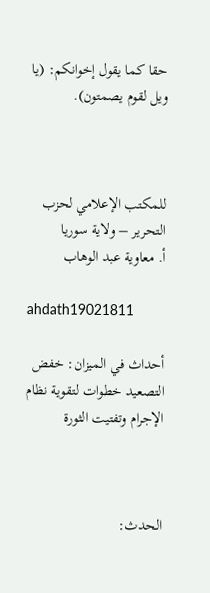حقا كما يقول إخوانكم: (يا ويل لقوم يصمتون).



للمكتب الإعلامي لحزب التحرير – ولاية سوريا
أ. معاوية عبد الوهاب

ahdath19021811

أحداث في الميزان: خفض التصعيد خطوات لتقوية نظام الإجرام وتفتيت الثورة



الحدث: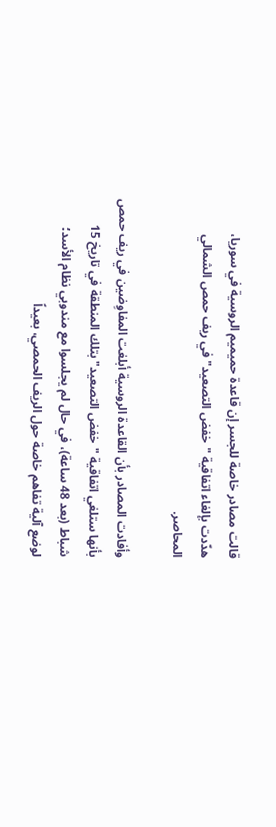قالت مصادر خاصة للجسر إن قاعدة حميميم الروسية في سوريا، هدّدت بإلغاء اتفاقية "خفض التصعيد" في ريف حمص الشمالي المحاصر.

وأفادت المصادر بأن القاعدة الروسية أبلغت المفاوِضين في ريف حمص بأنها ستلغي اتفاقية "خفض التصعيد" بتلك المنطقة في تاريخ 15 شباط (بعد 48 ساعة)، في حال لم يجلسوا مع مندوبي نظام الأسد؛ لوضع آلية تفاهم خاصة حول الريف الحمصي، بعيداً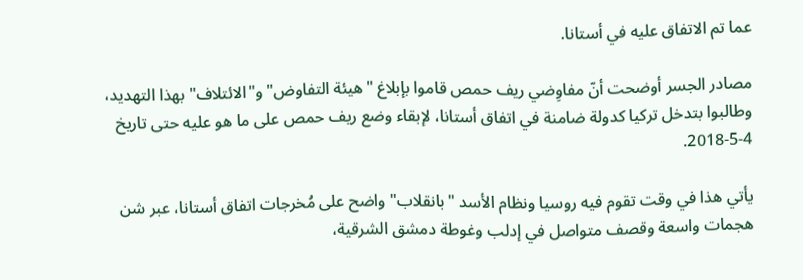عما تم الاتفاق عليه في أستانا.

مصادر الجسر أوضحت أنّ مفاوِضي ريف حمص قاموا بإبلاغ "هيئة التفاوض" و"الائتلاف" بهذا التهديد، وطالبوا بتدخل تركيا كدولة ضامنة في اتفاق أستانا، لإبقاء وضع ريف حمص على ما هو عليه حتى تاريخ 4-5-2018.

يأتي هذا في وقت تقوم فيه روسيا ونظام الأسد "بانقلاب" واضح على مُخرجات اتفاق أستانا، عبر شن هجمات واسعة وقصف متواصل في إدلب وغوطة دمشق الشرقية،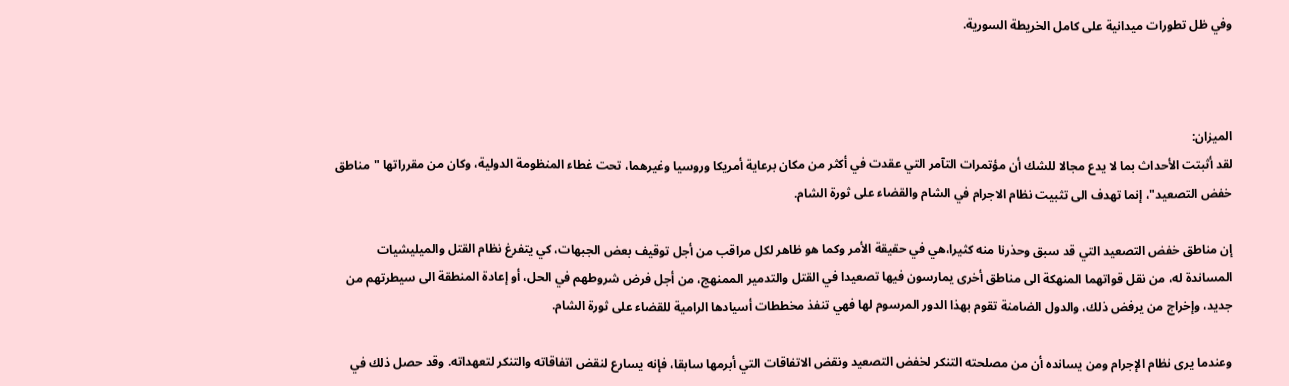وفي ظل تطورات ميدانية على كامل الخريطة السورية.



الميزان:
لقد أثبتت الأحداث بما لا يدع مجالا للشك أن مؤتمرات التآمر التي عقدت في أكثر من مكان برعاية أمريكا وروسيا وغيرهما، تحت غطاء المنظومة الدولية، وكان من مقرراتها "مناطق خفض التصعيد"، إنما تهدف الى تثبيت نظام الاجرام في الشام والقضاء على ثورة الشام.

إن مناطق خفض التصعيد التي قد سبق وحذرنا منه كثيرا،هي في حقيقة الأمر وكما هو ظاهر لكل مراقب من أجل توقيف بعض الجبهات، كي يتفرغ نظام القتل والميليشيات المساندة له، من نقل قواتهما المنهكة الى مناطق أخرى يمارسون فيها تصعيدا في القتل والتدمير الممنهج، من أجل فرض شروطهم في الحل، أو إعادة المنطقة الى سيطرتهم من جديد، وإخراج من يرفض ذلك، والدول الضامنة تقوم بهذا الدور المرسوم لها فهي تنفذ مخططات أسيادها الرامية للقضاء على ثورة الشام.

وعندما يرى نظام الإجرام ومن يسانده أن من مصلحته التنكر لخفض التصعيد ونقض الاتفاقات التي أبرمها سابقا، فإنه يسارع لنقض اتفاقاته والتنكر لتعهداته. وقد حصل ذلك في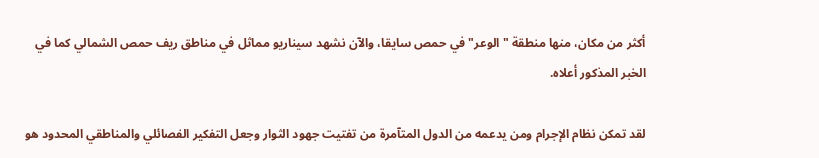أكثر من مكان، منها منطقة "الوعر" في حمص سايقا، والآن نشهد سيناريو مماثل في مناطق ريف حمص الشمالي كما في الخبر المذكور أعلاه.

لقد تمكن نظام الإجرام ومن يدعمه من الدول المتآمرة من تفتيت جهود الثوار وجعل التفكير الفصائلي والمناطقي المحدود هو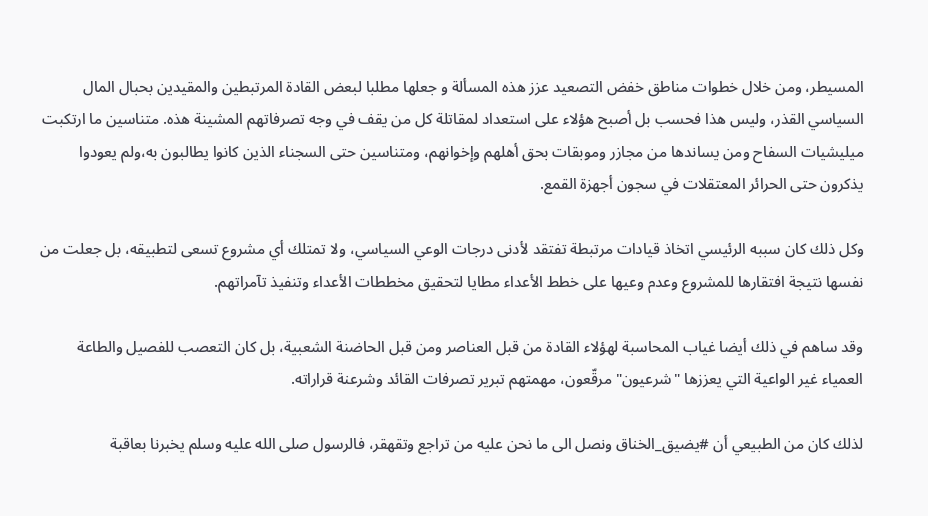المسيطر، ومن خلال خطوات مناطق خفض التصعيد عزز هذه المسألة و جعلها مطلبا لبعض القادة المرتبطين والمقيدين بحبال المال السياسي القذر، وليس هذا فحسب بل أصبح هؤلاء على استعداد لمقاتلة كل من يقف في وجه تصرفاتهم المشينة هذه. متناسين ما ارتكبت ميليشيات السفاح ومن يساندها من مجازر وموبقات بحق أهلهم وإخوانهم، ومتناسين حتى السجناء الذين كانوا يطالبون به،ولم يعودوا يذكرون حتى الحرائر المعتقلات في سجون أجهزة القمع.

وكل ذلك كان سببه الرئيسي اتخاذ قيادات مرتبطة تفتقد لأدنى درجات الوعي السياسي، ولا تمتلك أي مشروع تسعى لتطبيقه، بل جعلت من نفسها نتيجة افتقارها للمشروع وعدم وعيها على خطط الأعداء مطايا لتحقيق مخططات الأعداء وتنفيذ تآمراتهم.

وقد ساهم في ذلك أيضا غياب المحاسبة لهؤلاء القادة من قبل العناصر ومن قبل الحاضنة الشعبية، بل كان التعصب للفصيل والطاعة العمياء غير الواعية التي يعززها "شرعيون" مرقّعون، مهمتهم تبرير تصرفات القائد وشرعنة قراراته.

لذلك كان من الطبيعي أن #يضيق_الخناق ونصل الى ما نحن عليه من تراجع وتقهقر، فالرسول صلى الله عليه وسلم يخبرنا بعاقبة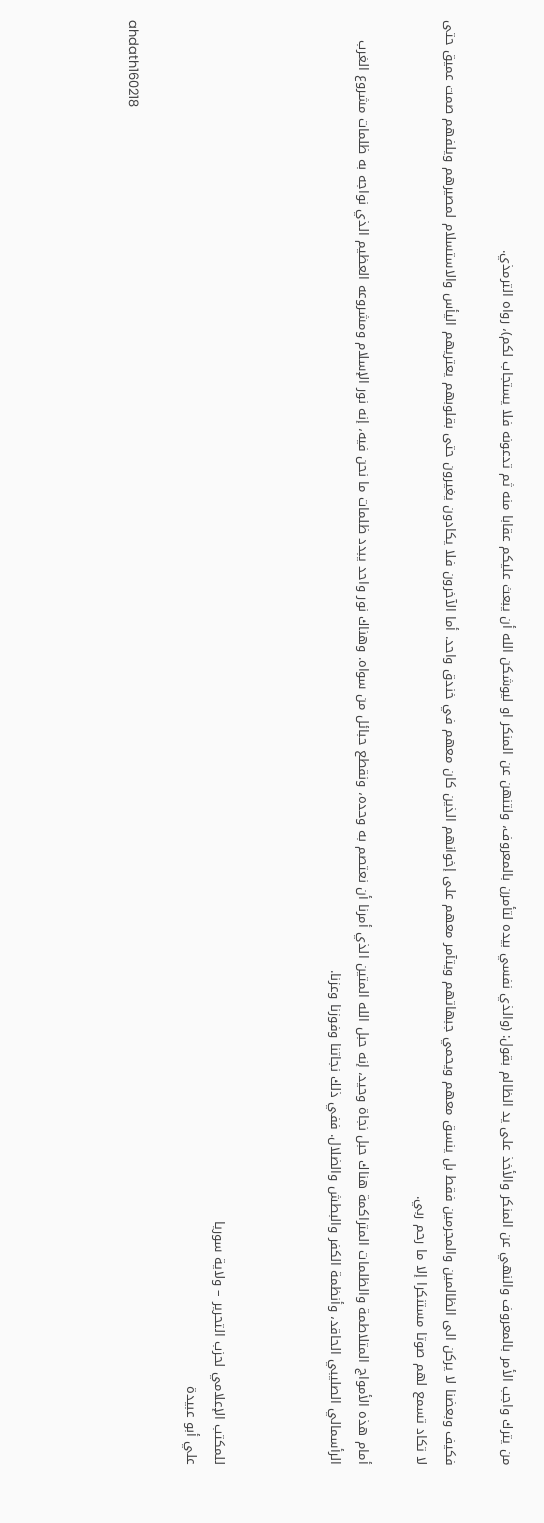من يترك واجب الأمر بالمعروف والنهي عن المنكر والأخذ على يد الظالم بقول: (والذي نفسي بيده لتأمرن بالمعروف، ولتنهن عن المنكر او ليوشكن الله أن يبعث عليكم عقابا منه ثم تدعونه فلا يستجاب لكم)، رواه الترمذي.

فكيف وبعضنا لا يركن الى الظالمين والمجرمين فقط بل ينسق معهم ويحمي جبهاتهم ويتآمر معهم على إخوانهم الذين كان معهم في خندق واحد. أما الآخرون فلا يكادون يغيرون حتى بقلوبهم يعتريهم اليأس والاستسلام لمصيرهم ويلفهم صمت عميق حتى لا تكاد تسمع لهم صوتا مستنكرا إلا ما رحم ربي.

أمام هذه الأمواج المتلاطمة والظلمات المتراكمة هناك حبل نجاة وحيد، إنه حبل الله المتين الذي أمرنا أن نعتصم به وحده، ونقطع حبائل من سواه. وهناك نور واحد يبدد ظلمات ما نحن فيه، إنه نور الإسلام ومشروعه العظيم الذي نواجه به ظلمات مشروع الغرب الرأسمالي الصليبي الحاقد، وأنظمة الكفر والبطش والضلال. ففي ذلك نجاتنا وفوزنا وعزنا.



للمكتب الإعلامي لحزب التحرير – ولاية سوريا
علي أبو عبيدة

ahdath160218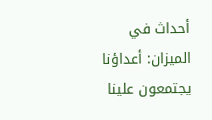أحداث في الميزان: أعداؤنا يجتمعون علينا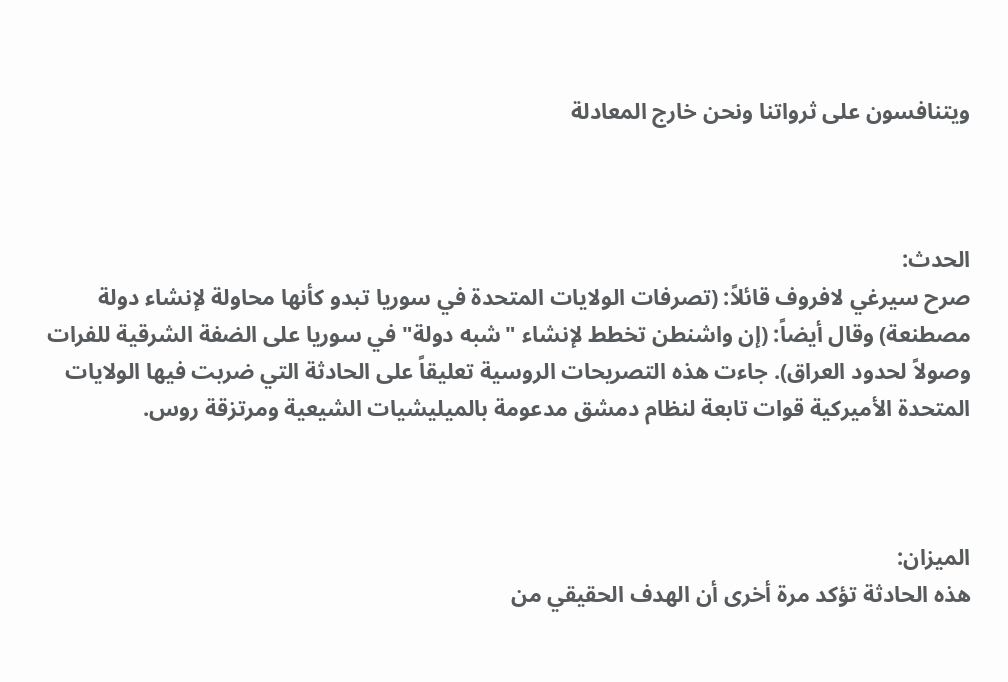ويتنافسون على ثرواتنا ونحن خارج المعادلة



الحدث:
صرح سيرغي لافروف قائلاً: (تصرفات الولايات المتحدة في سوريا تبدو كأنها محاولة لإنشاء دولة مصطنعة) وقال أيضاً: (إن واشنطن تخطط لإنشاء "شبه دولة" في سوريا على الضفة الشرقية للفرات وصولاً لحدود العراق). جاءت هذه التصريحات الروسية تعليقاً على الحادثة التي ضربت فيها الولايات المتحدة الأميركية قوات تابعة لنظام دمشق مدعومة بالميليشيات الشيعية ومرتزقة روس.



الميزان:
هذه الحادثة تؤكد مرة أخرى أن الهدف الحقيقي من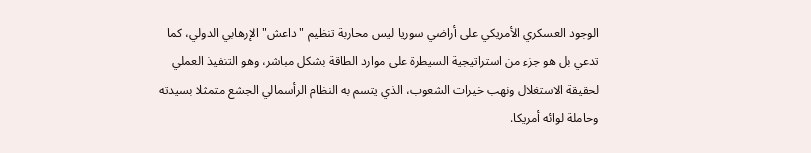الوجود العسكري الأمريكي على أراضي سوريا ليس محاربة تنظيم "داعش" الإرهابي الدولي، كما تدعي بل هو جزء من استراتيجية السيطرة على موارد الطاقة بشكل مباشر، وهو التنفيذ العملي لحقيقة الاستغلال ونهب خيرات الشعوب، الذي يتسم به النظام الرأسمالي الجشع متمثلا بسيدته وحاملة لوائه أمريكا.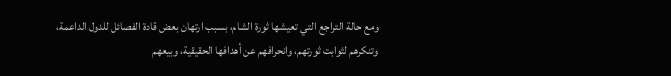ومع حالة التراجع التي تعيشها ثورة الشام، بسبب ارتهان بعض قادة الفصائل للدول الداعمة، وتنكرهم لثوابت ثورتهم، وانحرافهم عن أهدافها الحقيقية، وبيعهم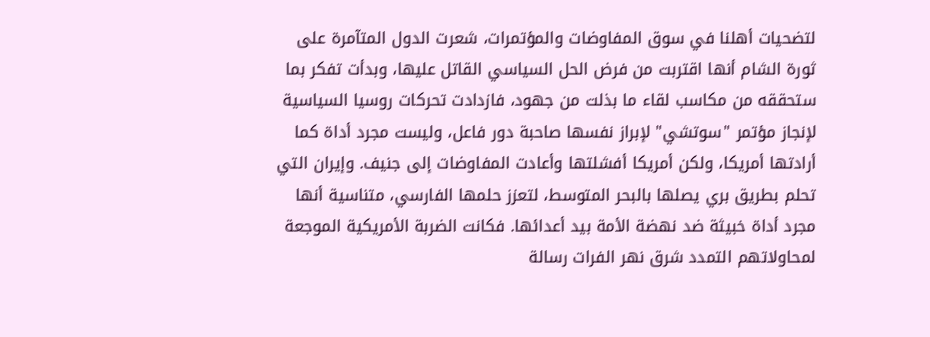لتضحيات أهلنا في سوق المفاوضات والمؤتمرات، شعرت الدول المتآمرة على ثورة الشام أنها اقتربت من فرض الحل السياسي القاتل عليها، وبدأت تفكر بما ستحققه من مكاسب لقاء ما بذلت من جهود، فازدادت تحركات روسيا السياسية لإنجاز مؤتمر "سوتشي" لإبراز نفسها صاحبة دور فاعل، وليست مجرد أداة كما أرادتها أمريكا، ولكن أمريكا أفشلتها وأعادت المفاوضات إلى جنيف. وإيران التي تحلم بطريق بري يصلها بالبحر المتوسط، لتعزز حلمها الفارسي، متناسية أنها مجرد أداة خبيثة ضد نهضة الأمة بيد أعدائها. فكانت الضربة الأمريكية الموجعة لمحاولاتهم التمدد شرق نهر الفرات رسالة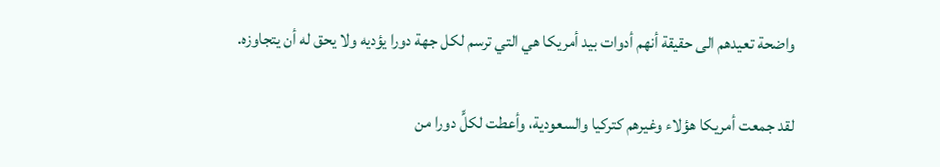واضحة تعيدهم الى حقيقة أنهم أدوات بيد أمريكا هي التي ترسم لكل جهة دورا يؤديه ولا يحق له أن يتجاوزه.

لقد جمعت أمريكا هؤلاء وغيرهم كتركيا والسعودية، وأعطت لكلٍّ دورا من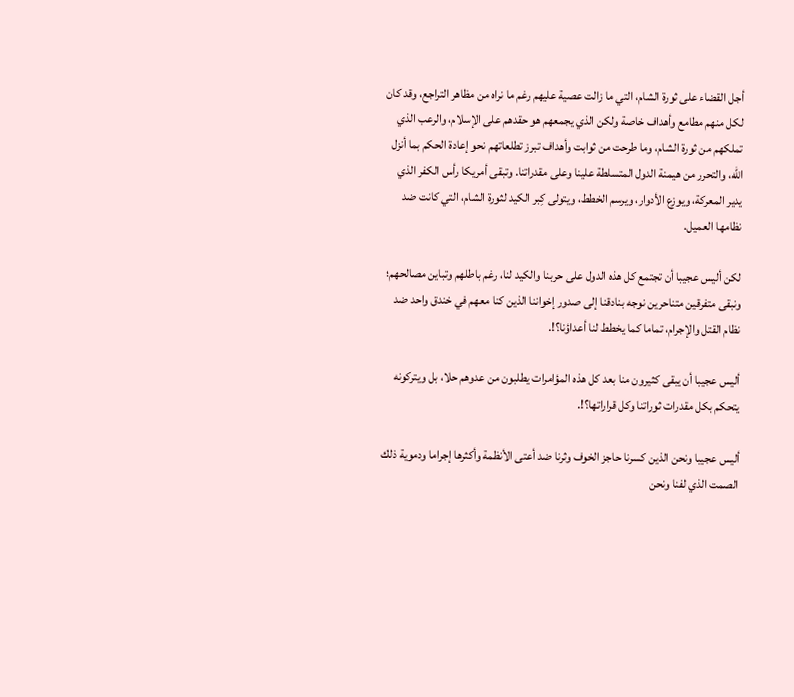أجل القضاء على ثورة الشام، التي ما زالت عصية عليهم رغم ما نراه من مظاهر التراجع، وقد كان لكل منهم مطامع وأهداف خاصة ولكن الذي يجمعهم هو حقدهم على الإسلام، والرعب الذي تملكهم من ثورة الشام، وما طرحت من ثوابت وأهداف تبرز تطلعاتهم نحو إعادة الحكم بما أنزل الله، والتحرر من هيمنة الدول المتسلطة علينا وعلى مقدراتنا. وتبقى أمريكا رأس الكفر الذي يدير المعركة، ويوزع الأدوار، ويرسم الخطط، ويتولى كِبر الكيد لثورة الشام، التي كانت ضد نظامها العميل.

لكن أليس عجيبا أن تجتمع كل هذه الدول على حربنا والكيد لنا، رغم باطلهم وتباين مصالحهم؛ ونبقى متفرقين متناحرين نوجه بنادقنا إلى صدور إخواننا الذين كنا معهم في خندق واحد ضد نظام القتل والإجرام، تماما كما يخطط لنا أعداؤنا؟!.

أليس عجيبا أن يبقى كثيرون منا بعد كل هذه المؤامرات يطلبون من عدوهم حلا، بل ويتركونه يتحكم بكل مقدرات ثوراتنا وكل قراراتها؟!.

أليس عجيبا ونحن الذين كسرنا حاجز الخوف وثرنا ضد أعتى الأنظمة وأكثرها إجراما ودموية ذلك الصمت الذي لفنا ونحن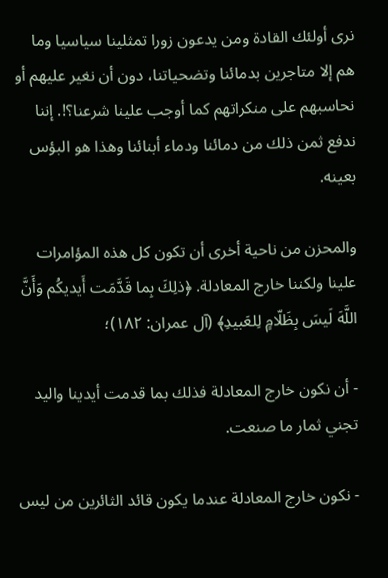نرى أولئك القادة ومن يدعون زورا تمثلينا سياسيا وما هم إلا متاجرين بدمائنا وتضحياتنا، دون أن نغير عليهم أو نحاسبهم على منكراتهم كما أوجب علينا شرعنا؟!. إننا ندفع ثمن ذلك من دمائنا ودماء أبنائنا وهذا هو البؤس بعينه.

والمحزن من ناحية أخرى أن تكون كل هذه المؤامرات علينا ولكننا خارج المعادلة. ﴿ذلِكَ بِما قَدَّمَت أَيديكُم وَأَنَّ اللَّهَ لَيسَ بِظَلّامٍ لِلعَبيدِ﴾ (آل عمران: ١٨٢)؛

- أن نكون خارج المعادلة فذلك بما قدمت أيدينا واليد تجني ثمار ما صنعت.

- نكون خارج المعادلة عندما يكون قائد الثائرين من ليس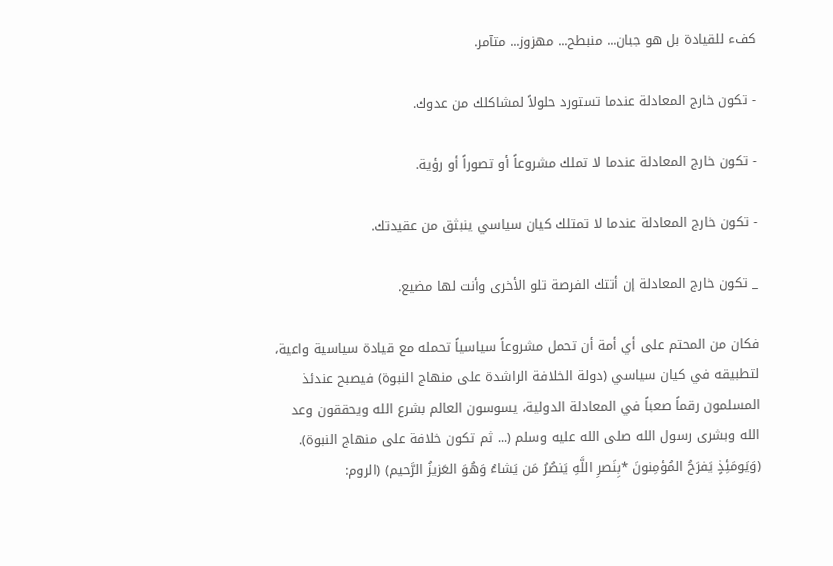كفء للقيادة بل هو جبان... منبطح... مهزوز... متآمر.

- تكون خارج المعادلة عندما تستورد حلولاً لمشاكلك من عدوك.

- تكون خارج المعادلة عندما لا تملك مشروعاً أو تصوراً أو رؤية.

- تكون خارج المعادلة عندما لا تمتلك كيان سياسي ينبثق من عقيدتك.

_ تكون خارج المعادلة إن أتتك الفرصة تلو الأخرى وأنت لها مضيع.

فكان من المحتم على أي أمة أن تحمل مشروعاً سياسياً تحمله مع قيادة سياسية واعية، لتطبيقه في كيان سياسي (دولة الخلافة الراشدة على منهاج النبوة) فيصبح عندئذ المسلمون رقماً صعباً في المعادلة الدولية، يسوسون العالم بشرع الله ويحققون وعد الله وبشرى رسول الله صلى الله عليه وسلم (... ثم تكون خلافة على منهاج النبوة). (وَيَومَئِذٍ يَفرَحُ المُؤمِنونَ *بِنَصرِ اللَّهِ يَنصُرُ مَن يَشاءُ وَهُوَ العَزيزُ الرَّحيم) (الروم: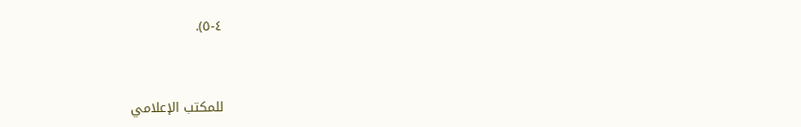٤-٥).



للمكتب الإعلامي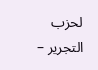لحزب التجرير –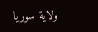ولاية سوريا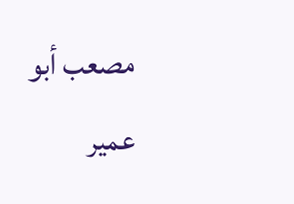مصعب أبو عمير